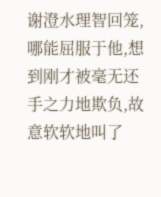谢澄水理智回笼,哪能屈服于他,想到刚才被毫无还手之力地欺负,故意软软地叫了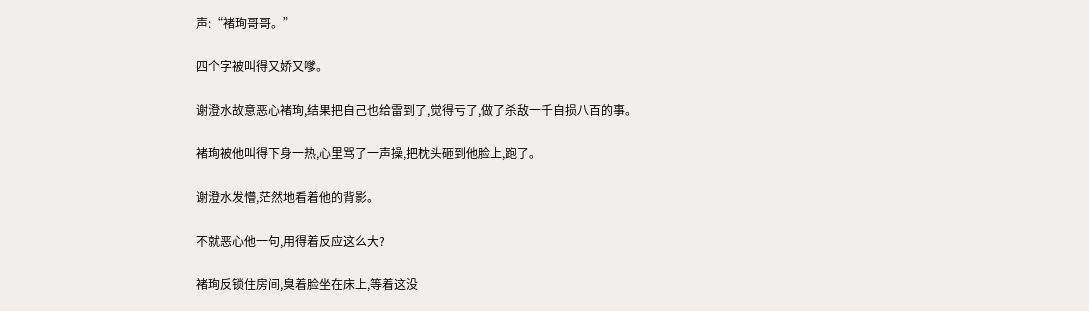声:“褚珣哥哥。”

四个字被叫得又娇又嗲。

谢澄水故意恶心褚珣,结果把自己也给雷到了,觉得亏了,做了杀敌一千自损八百的事。

褚珣被他叫得下身一热,心里骂了一声操,把枕头砸到他脸上,跑了。

谢澄水发懵,茫然地看着他的背影。

不就恶心他一句,用得着反应这么大?

褚珣反锁住房间,臭着脸坐在床上,等着这没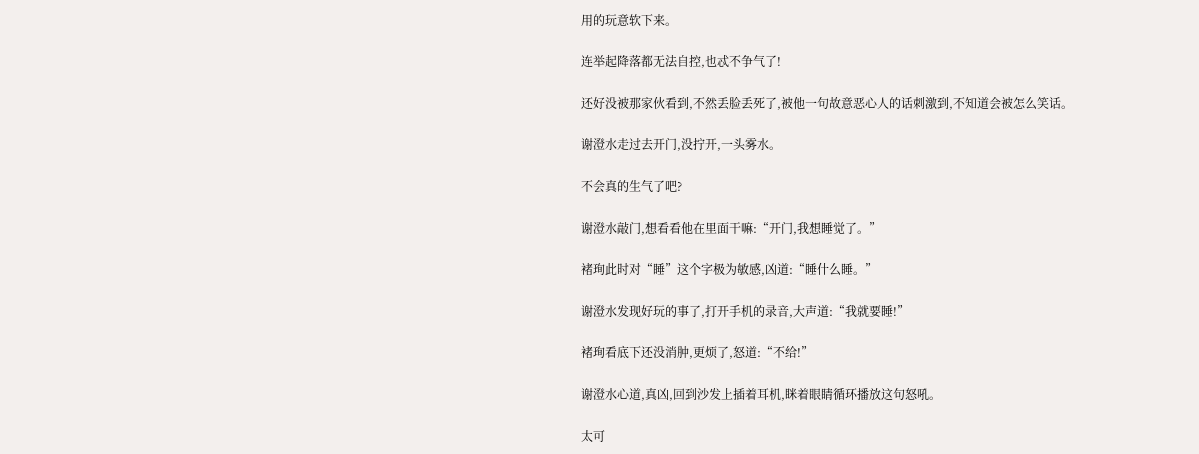用的玩意软下来。

连举起降落都无法自控,也忒不争气了!

还好没被那家伙看到,不然丢脸丢死了,被他一句故意恶心人的话刺激到,不知道会被怎么笑话。

谢澄水走过去开门,没拧开,一头雾水。

不会真的生气了吧?

谢澄水敲门,想看看他在里面干嘛:“开门,我想睡觉了。”

褚珣此时对“睡”这个字极为敏感,凶道:“睡什么睡。”

谢澄水发现好玩的事了,打开手机的录音,大声道:“我就要睡!”

褚珣看底下还没消肿,更烦了,怒道:“不给!”

谢澄水心道,真凶,回到沙发上插着耳机,眯着眼睛循环播放这句怒吼。

太可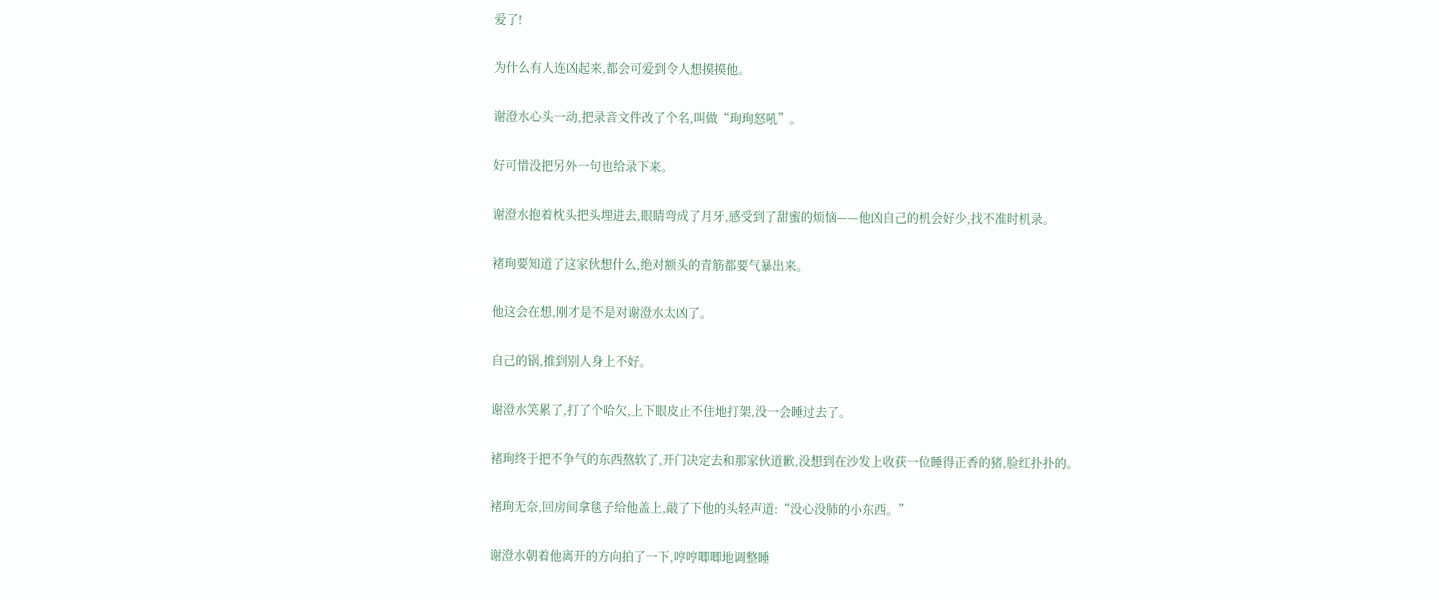爱了!

为什么有人连凶起来,都会可爱到令人想摸摸他。

谢澄水心头一动,把录音文件改了个名,叫做“珣珣怒吼”。

好可惜没把另外一句也给录下来。

谢澄水抱着枕头把头埋进去,眼睛弯成了月牙,感受到了甜蜜的烦恼——他凶自己的机会好少,找不准时机录。

褚珣要知道了这家伙想什么,绝对额头的青筋都要气暴出来。

他这会在想,刚才是不是对谢澄水太凶了。

自己的锅,推到别人身上不好。

谢澄水笑累了,打了个哈欠,上下眼皮止不住地打架,没一会睡过去了。

褚珣终于把不争气的东西熬软了,开门决定去和那家伙道歉,没想到在沙发上收获一位睡得正香的猪,脸红扑扑的。

褚珣无奈,回房间拿毯子给他盖上,敲了下他的头轻声道:“没心没肺的小东西。”

谢澄水朝着他离开的方向拍了一下,哼哼唧唧地调整睡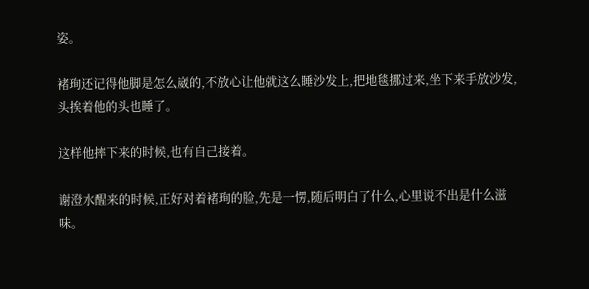姿。

褚珣还记得他脚是怎么崴的,不放心让他就这么睡沙发上,把地毯挪过来,坐下来手放沙发,头挨着他的头也睡了。

这样他摔下来的时候,也有自己接着。

谢澄水醒来的时候,正好对着褚珣的脸,先是一愣,随后明白了什么,心里说不出是什么滋味。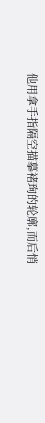他用拿手指隔空描摹褚珣的轮廓,而后悄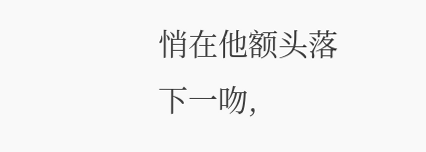悄在他额头落下一吻,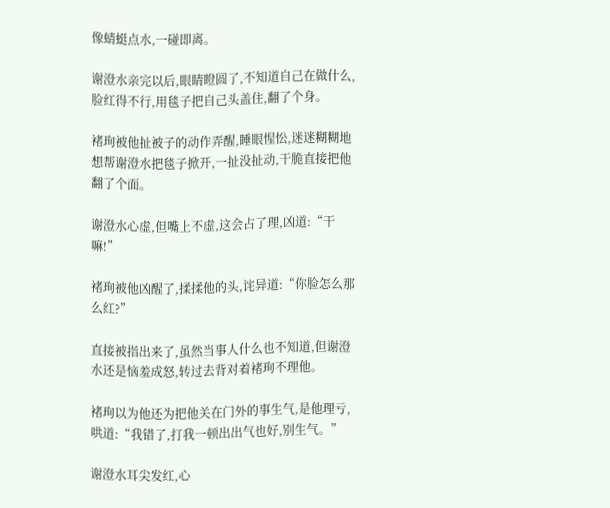像蜻蜓点水,一碰即离。

谢澄水亲完以后,眼睛瞪圆了,不知道自己在做什么,脸红得不行,用毯子把自己头盖住,翻了个身。

褚珣被他扯被子的动作弄醒,睡眼惺忪,迷迷糊糊地想帮谢澄水把毯子掀开,一扯没扯动,干脆直接把他翻了个面。

谢澄水心虚,但嘴上不虚,这会占了理,凶道:“干嘛!”

褚珣被他凶醒了,揉揉他的头,诧异道:“你脸怎么那么红?”

直接被指出来了,虽然当事人什么也不知道,但谢澄水还是恼羞成怒,转过去背对着褚珣不理他。

褚珣以为他还为把他关在门外的事生气,是他理亏,哄道:“我错了,打我一顿出出气也好,别生气。”

谢澄水耳尖发红,心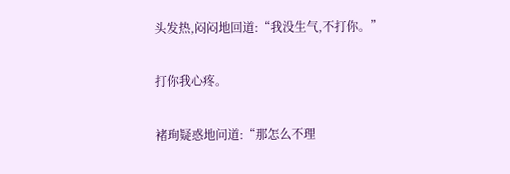头发热,闷闷地回道:“我没生气,不打你。”

打你我心疼。

褚珣疑惑地问道:“那怎么不理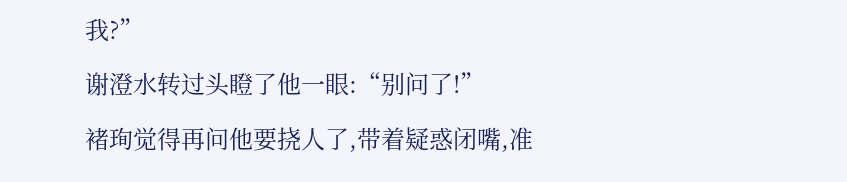我?”

谢澄水转过头瞪了他一眼:“别问了!”

褚珣觉得再问他要挠人了,带着疑惑闭嘴,准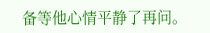备等他心情平静了再问。